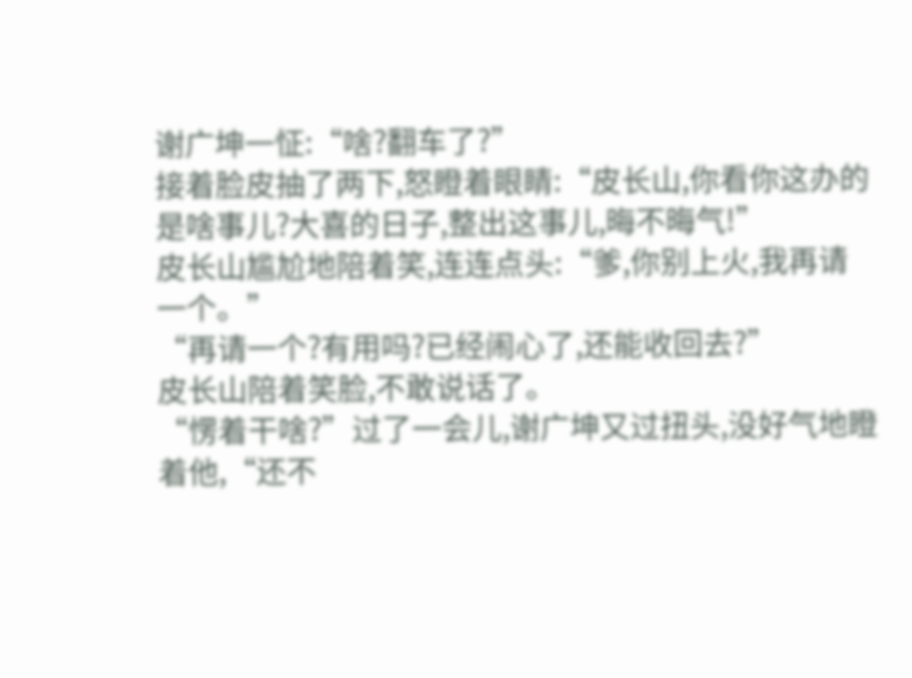谢广坤一怔:“啥?翻车了?”
接着脸皮抽了两下,怒瞪着眼睛:“皮长山,你看你这办的是啥事儿?大喜的日子,整出这事儿,晦不晦气!”
皮长山尴尬地陪着笑,连连点头:“爹,你别上火,我再请一个。”
“再请一个?有用吗?已经闹心了,还能收回去?”
皮长山陪着笑脸,不敢说话了。
“愣着干啥?”过了一会儿,谢广坤又过扭头,没好气地瞪着他,“还不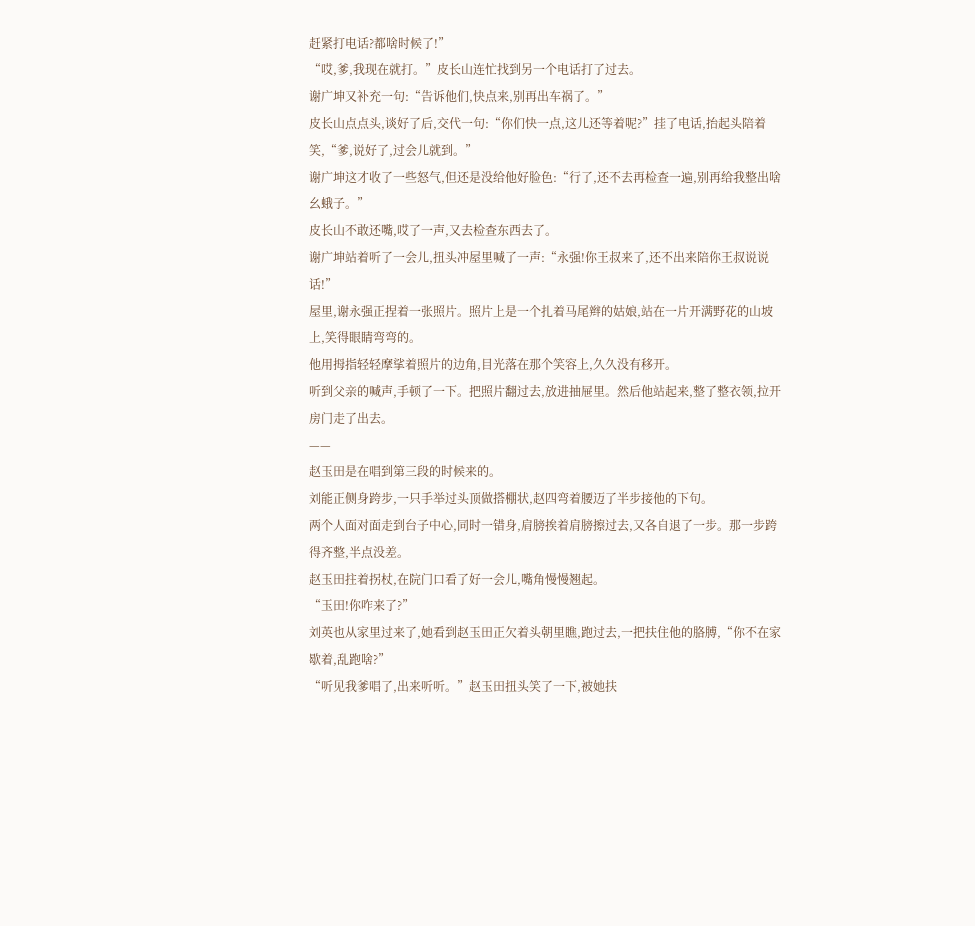赶紧打电话?都啥时候了!”
“哎,爹,我现在就打。”皮长山连忙找到另一个电话打了过去。
谢广坤又补充一句:“告诉他们,快点来,别再出车祸了。”
皮长山点点头,谈好了后,交代一句:“你们快一点,这儿还等着呢?”挂了电话,抬起头陪着笑,“爹,说好了,过会儿就到。”
谢广坤这才收了一些怒气,但还是没给他好脸色:“行了,还不去再检查一遍,别再给我整出啥幺蛾子。”
皮长山不敢还嘴,哎了一声,又去检查东西去了。
谢广坤站着听了一会儿,扭头冲屋里喊了一声:“永强!你王叔来了,还不出来陪你王叔说说话!”
屋里,谢永强正捏着一张照片。照片上是一个扎着马尾辫的姑娘,站在一片开满野花的山坡上,笑得眼睛弯弯的。
他用拇指轻轻摩挲着照片的边角,目光落在那个笑容上,久久没有移开。
听到父亲的喊声,手顿了一下。把照片翻过去,放进抽屉里。然后他站起来,整了整衣领,拉开房门走了出去。
——
赵玉田是在唱到第三段的时候来的。
刘能正侧身跨步,一只手举过头顶做搭棚状,赵四弯着腰迈了半步接他的下句。
两个人面对面走到台子中心,同时一错身,肩膀挨着肩膀擦过去,又各自退了一步。那一步跨得齐整,半点没差。
赵玉田拄着拐杖,在院门口看了好一会儿,嘴角慢慢翘起。
“玉田!你咋来了?”
刘英也从家里过来了,她看到赵玉田正欠着头朝里瞧,跑过去,一把扶住他的胳膊,“你不在家歇着,乱跑啥?”
“听见我爹唱了,出来听听。”赵玉田扭头笑了一下,被她扶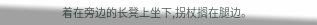着在旁边的长凳上坐下,拐杖搁在腿边。